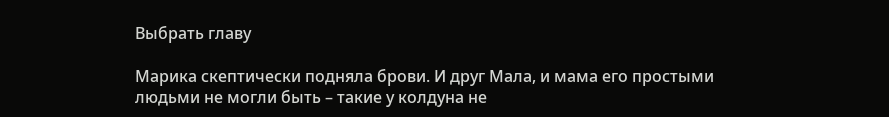Выбрать главу

Марика скептически подняла брови. И друг Мала, и мама его простыми людьми не могли быть – такие у колдуна не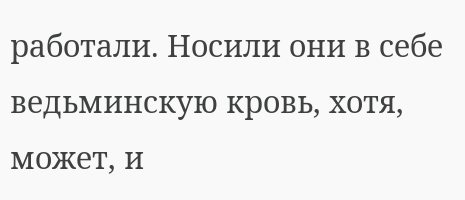работали. Носили они в себе ведьминскую кровь, хотя, может, и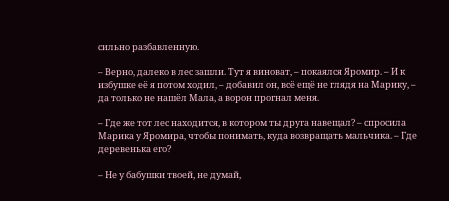сильно разбавленную.

– Верно, далеко в лес зашли. Тут я виноват, – покаялся Яромир. – И к избушке её я потом ходил, – добавил он, всё ещё не глядя на Марику, – да только не нашёл Мала, а ворон прогнал меня.

– Где же тот лес находится, в котором ты друга навещал? – спросила Марика у Яромира, чтобы понимать, куда возвращать мальчика. – Где деревенька его?

– Не у бабушки твоей, не думай,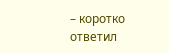– коротко ответил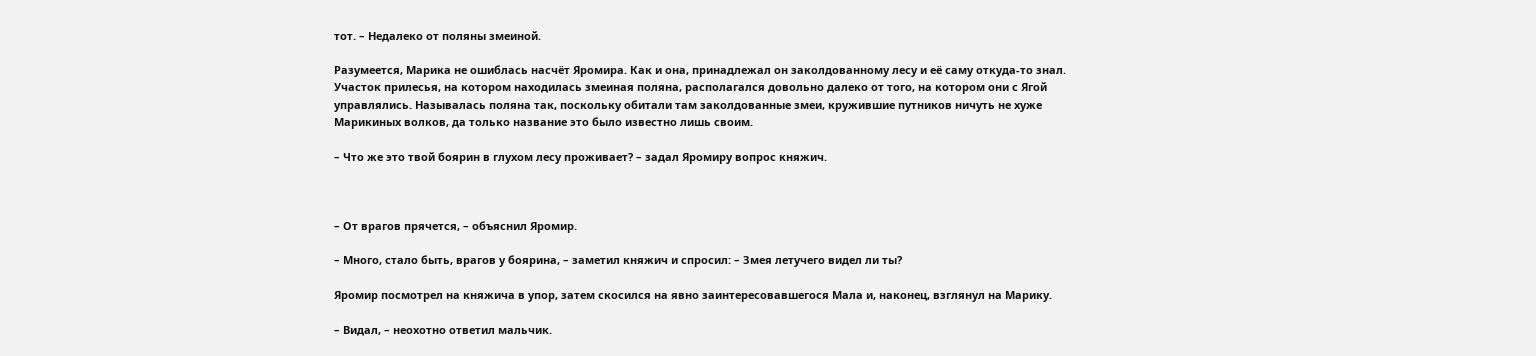тот. – Недалеко от поляны змеиной.

Разумеется, Марика не ошиблась насчёт Яромира. Как и она, принадлежал он заколдованному лесу и её саму откуда-то знал. Участок прилесья, на котором находилась змеиная поляна, располагался довольно далеко от того, на котором они с Ягой управлялись. Называлась поляна так, поскольку обитали там заколдованные змеи, кружившие путников ничуть не хуже Марикиных волков, да только название это было известно лишь своим.

– Что же это твой боярин в глухом лесу проживает? – задал Яромиру вопрос княжич.



– От врагов прячется, – объяснил Яромир.

– Много, стало быть, врагов у боярина, – заметил княжич и спросил: – Змея летучего видел ли ты?

Яромир посмотрел на княжича в упор, затем скосился на явно заинтересовавшегося Мала и, наконец, взглянул на Марику.

– Видал, – неохотно ответил мальчик.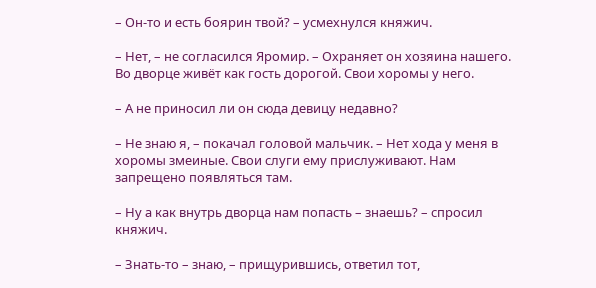– Он-то и есть боярин твой? – усмехнулся княжич.

– Нет, – не согласился Яромир. – Охраняет он хозяина нашего. Во дворце живёт как гость дорогой. Свои хоромы у него.

– А не приносил ли он сюда девицу недавно?

– Не знаю я, – покачал головой мальчик. – Нет хода у меня в хоромы змеиные. Свои слуги ему прислуживают. Нам запрещено появляться там.

– Ну а как внутрь дворца нам попасть – знаешь? – спросил княжич.

– Знать-то – знаю, – прищурившись, ответил тот,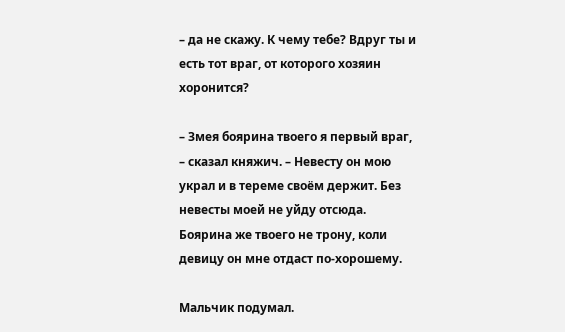– да не скажу. К чему тебе? Вдруг ты и есть тот враг, от которого хозяин хоронится?

– Змея боярина твоего я первый враг, – сказал княжич. – Невесту он мою украл и в тереме своём держит. Без невесты моей не уйду отсюда. Боярина же твоего не трону, коли девицу он мне отдаст по-хорошему.

Мальчик подумал.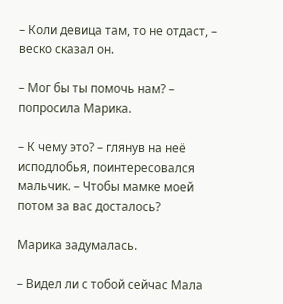– Коли девица там, то не отдаст, – веско сказал он.

– Мог бы ты помочь нам? – попросила Марика.

– К чему это? – глянув на неё исподлобья, поинтересовался мальчик. – Чтобы мамке моей потом за вас досталось?

Марика задумалась.

– Видел ли с тобой сейчас Мала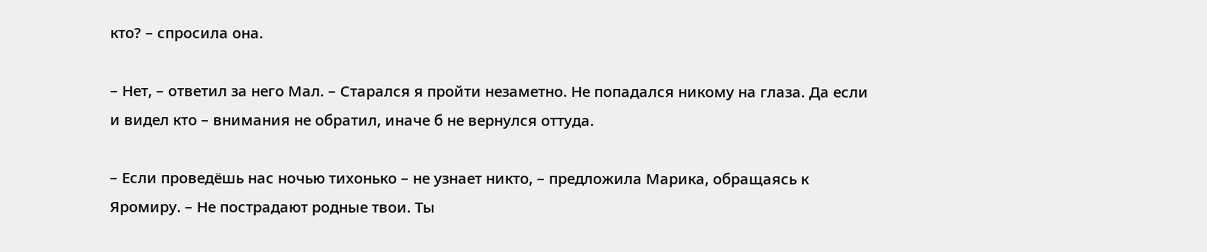кто? – спросила она.

– Нет, – ответил за него Мал. – Старался я пройти незаметно. Не попадался никому на глаза. Да если и видел кто – внимания не обратил, иначе б не вернулся оттуда.

– Если проведёшь нас ночью тихонько – не узнает никто, – предложила Марика, обращаясь к Яромиру. – Не пострадают родные твои. Ты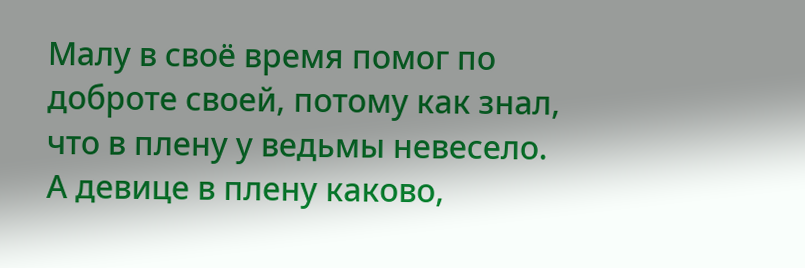Малу в своё время помог по доброте своей, потому как знал, что в плену у ведьмы невесело. А девице в плену каково,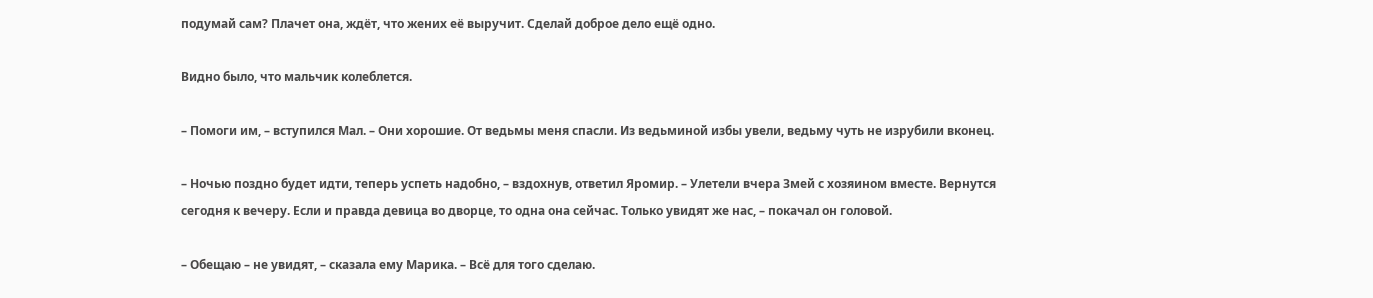подумай сам? Плачет она, ждёт, что жених её выручит. Сделай доброе дело ещё одно.

Видно было, что мальчик колеблется.

– Помоги им, – вступился Мал. – Они хорошие. От ведьмы меня спасли. Из ведьминой избы увели, ведьму чуть не изрубили вконец.

– Ночью поздно будет идти, теперь успеть надобно, – вздохнув, ответил Яромир. – Улетели вчера Змей с хозяином вместе. Вернутся сегодня к вечеру. Если и правда девица во дворце, то одна она сейчас. Только увидят же нас, – покачал он головой.

– Обещаю – не увидят, – сказала ему Марика. – Всё для того сделаю.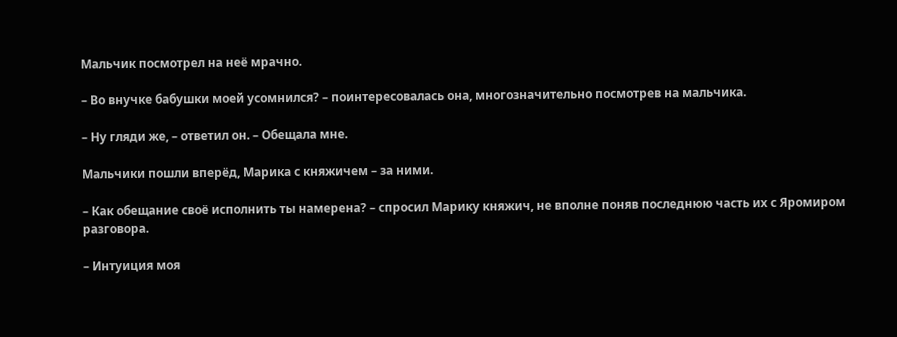Мальчик посмотрел на неё мрачно.

– Во внучке бабушки моей усомнился? – поинтересовалась она, многозначительно посмотрев на мальчика.

– Ну гляди же, – ответил он. – Обещала мне.

Мальчики пошли вперёд, Марика с княжичем – за ними.

– Как обещание своё исполнить ты намерена? – спросил Марику княжич, не вполне поняв последнюю часть их с Яромиром разговора.

– Интуиция моя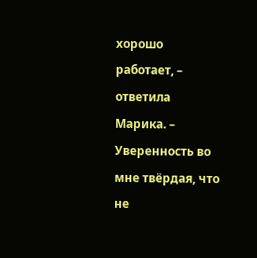хорошо работает, – ответила Марика. – Уверенность во мне твёрдая, что не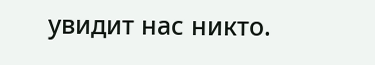увидит нас никто.